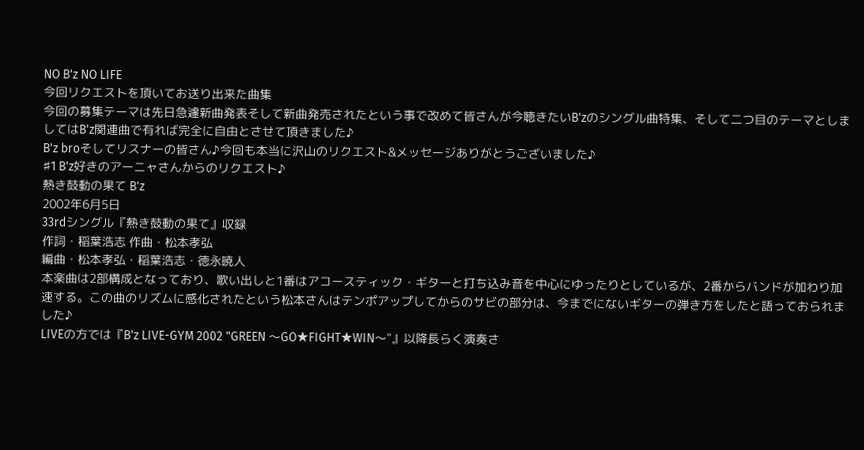NO B'z NO LIFE
今回リクエストを頂いてお送り出来た曲集
今回の募集テーマは先日急遽新曲発表そして新曲発売されたという事で改めて皆さんが今聴きたいB'zのシングル曲特集、そして二つ目のテーマとしましてはB'z関連曲で有れば完全に自由とさせて頂きました♪
B'z broそしてリスナーの皆さん♪今回も本当に沢山のリクエスト&メッセージありがとうございました♪
♯1 B'z好きのアーニャさんからのリクエスト♪
熱き鼓動の果て B'z
2002年6月5日
33rdシングル『熱き鼓動の果て』収録
作詞・稲葉浩志 作曲・松本孝弘
編曲・松本孝弘・稲葉浩志・徳永暁人
本楽曲は2部構成となっており、歌い出しと1番はアコースティック・ギターと打ち込み音を中心にゆったりとしているが、2番からバンドが加わり加速する。この曲のリズムに感化されたという松本さんはテンポアップしてからのサビの部分は、今までにないギターの弾き方をしたと語っておられました♪
LIVEの方では『B'z LIVE-GYM 2002 "GREEN 〜GO★FIGHT★WIN〜"』以降長らく演奏さ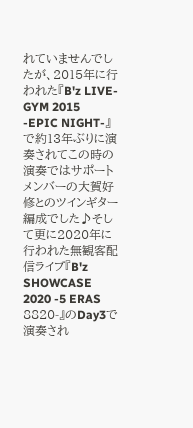れていませんでしたが、2015年に行われた『B'z LIVE-GYM 2015 -EPIC NIGHT-』で約13年ぶりに演奏されてこの時の演奏ではサポートメンバーの大賀好修とのツインギター編成でした♪そして更に2020年に行われた無観客配信ライブ『B'z SHOWCASE 2020 -5 ERAS 8820-』のDay3で演奏され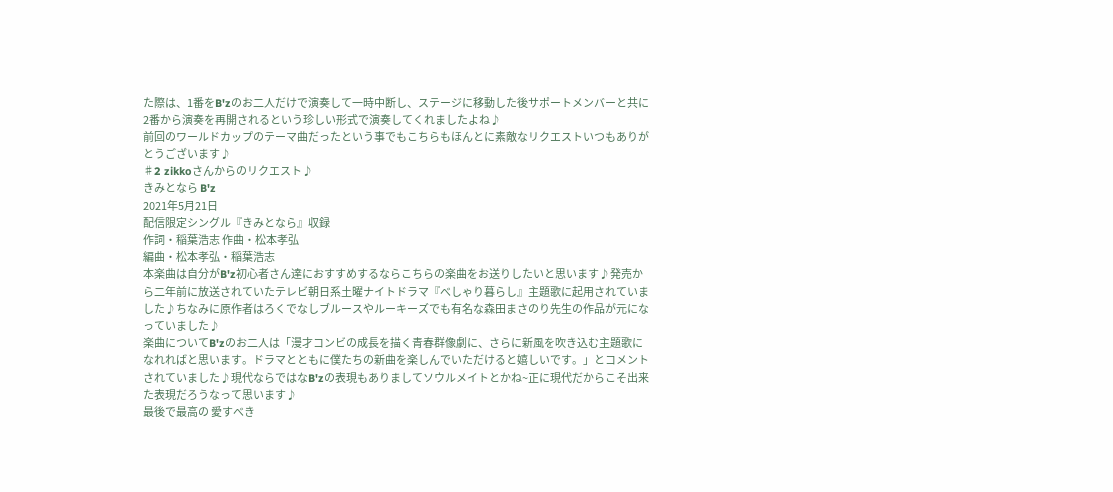た際は、1番をB'zのお二人だけで演奏して一時中断し、ステージに移動した後サポートメンバーと共に2番から演奏を再開されるという珍しい形式で演奏してくれましたよね♪
前回のワールドカップのテーマ曲だったという事でもこちらもほんとに素敵なリクエストいつもありがとうございます♪
♯2 zikkoさんからのリクエスト♪
きみとなら B'z
2021年5月21日
配信限定シングル『きみとなら』収録
作詞・稲葉浩志 作曲・松本孝弘
編曲・松本孝弘・稲葉浩志
本楽曲は自分がB'z初心者さん達におすすめするならこちらの楽曲をお送りしたいと思います♪発売から二年前に放送されていたテレビ朝日系土曜ナイトドラマ『べしゃり暮らし』主題歌に起用されていました♪ちなみに原作者はろくでなしブルースやルーキーズでも有名な森田まさのり先生の作品が元になっていました♪
楽曲についてB'zのお二人は「漫才コンビの成長を描く青春群像劇に、さらに新風を吹き込む主題歌になれればと思います。ドラマとともに僕たちの新曲を楽しんでいただけると嬉しいです。」とコメントされていました♪現代ならではなB'zの表現もありましてソウルメイトとかね~正に現代だからこそ出来た表現だろうなって思います♪
最後で最高の 愛すべき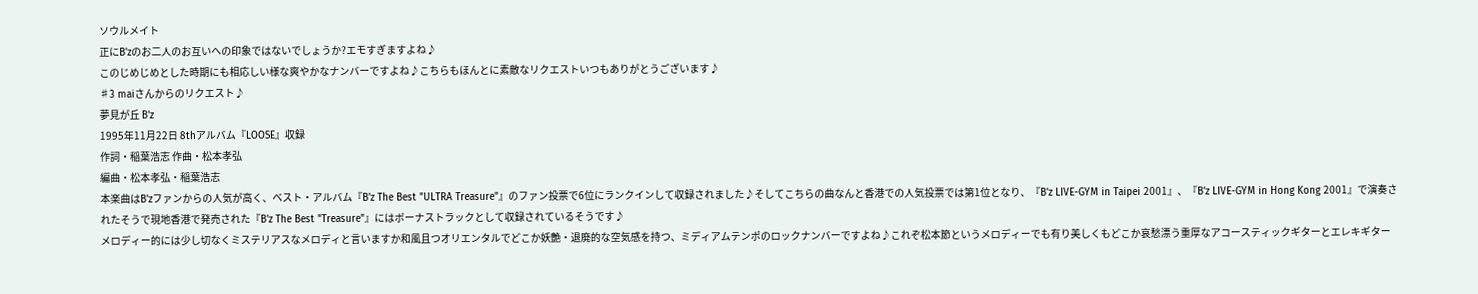ソウルメイト
正にB'zのお二人のお互いへの印象ではないでしょうか?エモすぎますよね♪
このじめじめとした時期にも相応しい様な爽やかなナンバーですよね♪こちらもほんとに素敵なリクエストいつもありがとうございます♪
♯3 maiさんからのリクエスト♪
夢見が丘 B'z
1995年11月22日 8thアルバム『LOOSE』収録
作詞・稲葉浩志 作曲・松本孝弘
編曲・松本孝弘・稲葉浩志
本楽曲はB'zファンからの人気が高く、ベスト・アルバム『B'z The Best "ULTRA Treasure"』のファン投票で6位にランクインして収録されました♪そしてこちらの曲なんと香港での人気投票では第1位となり、『B'z LIVE-GYM in Taipei 2001』、『B'z LIVE-GYM in Hong Kong 2001』で演奏されたそうで現地香港で発売された『B'z The Best "Treasure"』にはボーナストラックとして収録されているそうです♪
メロディー的には少し切なくミステリアスなメロディと言いますか和風且つオリエンタルでどこか妖艶・退廃的な空気感を持つ、ミディアムテンポのロックナンバーですよね♪これぞ松本節というメロディーでも有り美しくもどこか哀愁漂う重厚なアコースティックギターとエレキギター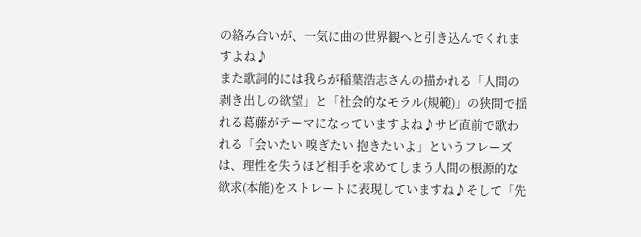の絡み合いが、一気に曲の世界観へと引き込んでくれますよね♪
また歌詞的には我らが稲葉浩志さんの描かれる「人間の剥き出しの欲望」と「社会的なモラル(規範)」の狭間で揺れる葛藤がテーマになっていますよね♪サビ直前で歌われる「会いたい 嗅ぎたい 抱きたいよ」というフレーズは、理性を失うほど相手を求めてしまう人間の根源的な欲求(本能)をストレートに表現していますね♪そして「先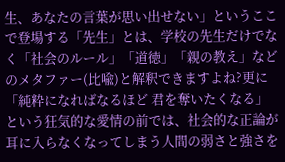生、あなたの言葉が思い出せない」というここで登場する「先生」とは、学校の先生だけでなく「社会のルール」「道徳」「親の教え」などのメタファー(比喩)と解釈できますよね?更に「純粋になればなるほど 君を奪いたくなる」という狂気的な愛情の前では、社会的な正論が耳に入らなくなってしまう人間の弱さと強さを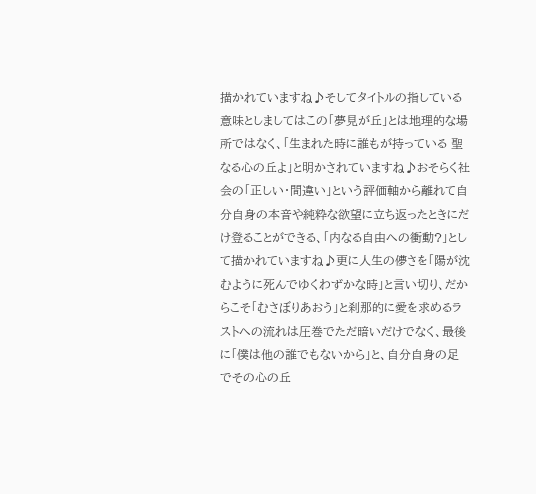描かれていますね♪そしてタイトルの指している意味としましてはこの「夢見が丘」とは地理的な場所ではなく、「生まれた時に誰もが持っている 聖なる心の丘よ」と明かされていますね♪おそらく社会の「正しい・間違い」という評価軸から離れて自分自身の本音や純粋な欲望に立ち返ったときにだけ登ることができる、「内なる自由への衝動?」として描かれていますね♪更に人生の儚さを「陽が沈むように死んでゆくわずかな時」と言い切り、だからこそ「むさぼりあおう」と刹那的に愛を求めるラストへの流れは圧巻でただ暗いだけでなく、最後に「僕は他の誰でもないから」と、自分自身の足でその心の丘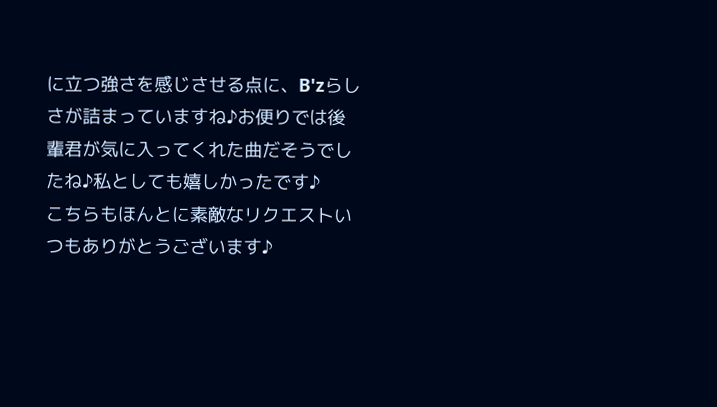に立つ強さを感じさせる点に、B'zらしさが詰まっていますね♪お便りでは後輩君が気に入ってくれた曲だそうでしたね♪私としても嬉しかったです♪
こちらもほんとに素敵なリクエストいつもありがとうございます♪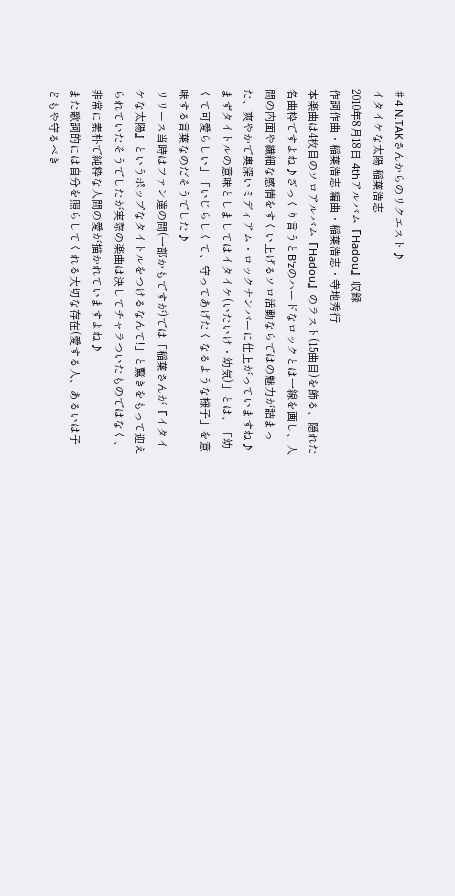♯4 N.TAKさんからのリクエスト♪
イタイケな太陽 稲葉浩志
2010年8月18日 4thアルバム『Hadou』収録
作詞作曲・稲葉浩志 編曲・稲葉浩志・寺地秀行
本楽曲は4枚目のソロアルバム『Hadou』のラスト(15曲目)を飾る、隠れた名曲枠ですよね♪ざっくり言うとB'zのハードなロックとは一線を画し、人間の内面や繊細な感情をすくい上げるソロ活動ならではの魅力が詰まった、爽やかで奥深いミディアム・ロックナンバーに仕上がっていますね♪
まずタイトルの意味としましてはイタイケ(いたいけ・幼気)」とは、「幼くて可愛らしい」「いじらしくて、守ってあげたくなるような様子」を意味する言葉なのだそうでした♪
リリース当時はファン達の間(一部かもですが)では「稲葉さんが『イタイケな太陽』というポップなタイトルをつけるなんて!」と驚きをもって迎えられていたそうでしたが実際の楽曲は決してチャラついたものではなく、非常に素朴で純粋な人間の愛が描かれていますよね♪
また歌詞的には自分を照らしてくれる大切な存在(愛する人、あるいは子どもや守るべき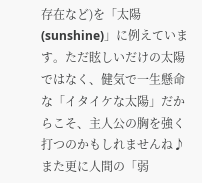存在など)を「太陽(sunshine)」に例えています。ただ眩しいだけの太陽ではなく、健気で一生懸命な「イタイケな太陽」だからこそ、主人公の胸を強く打つのかもしれませんね♪また更に人間の「弱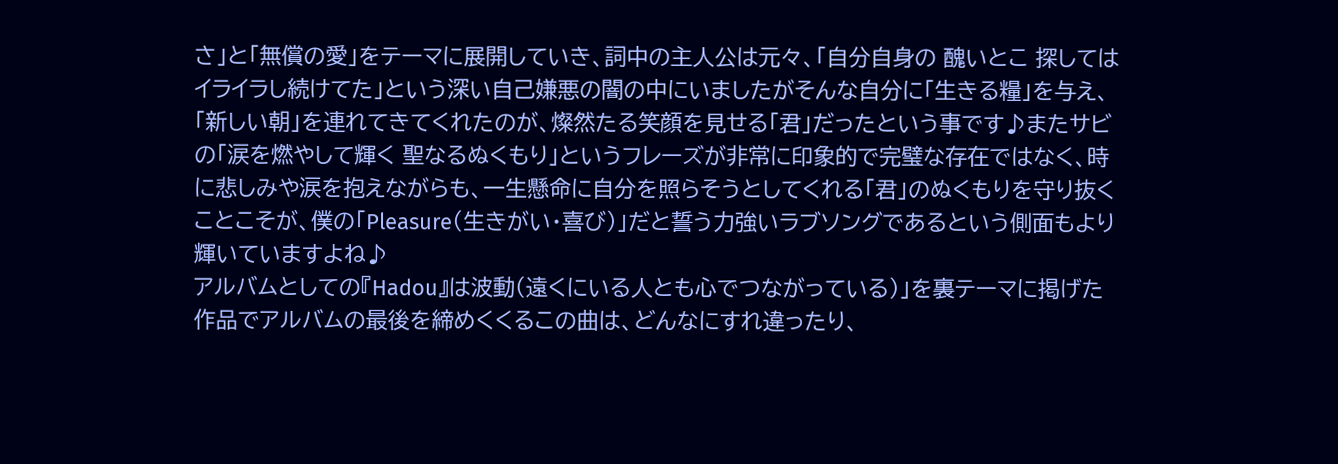さ」と「無償の愛」をテーマに展開していき、詞中の主人公は元々、「自分自身の 醜いとこ 探してはイライラし続けてた」という深い自己嫌悪の闇の中にいましたがそんな自分に「生きる糧」を与え、「新しい朝」を連れてきてくれたのが、燦然たる笑顔を見せる「君」だったという事です♪またサビの「涙を燃やして輝く 聖なるぬくもり」というフレーズが非常に印象的で完璧な存在ではなく、時に悲しみや涙を抱えながらも、一生懸命に自分を照らそうとしてくれる「君」のぬくもりを守り抜くことこそが、僕の「Pleasure(生きがい・喜び)」だと誓う力強いラブソングであるという側面もより輝いていますよね♪
アルバムとしての『Hadou』は波動(遠くにいる人とも心でつながっている)」を裏テーマに掲げた作品でアルバムの最後を締めくくるこの曲は、どんなにすれ違ったり、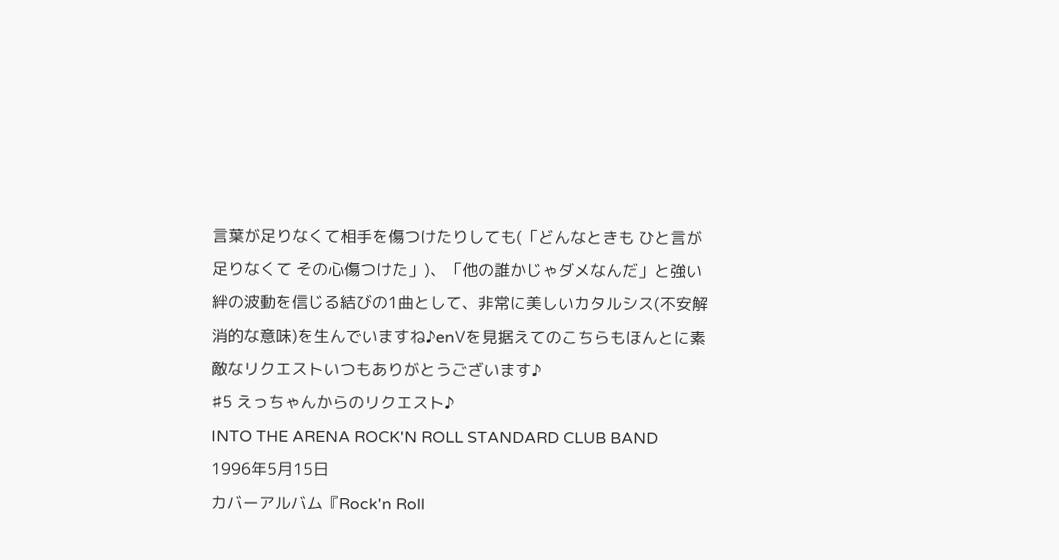言葉が足りなくて相手を傷つけたりしても(「どんなときも ひと言が足りなくて その心傷つけた」)、「他の誰かじゃダメなんだ」と強い絆の波動を信じる結びの1曲として、非常に美しいカタルシス(不安解消的な意味)を生んでいますね♪enⅤを見据えてのこちらもほんとに素敵なリクエストいつもありがとうございます♪
♯5 えっちゃんからのリクエスト♪
INTO THE ARENA ROCK'N ROLL STANDARD CLUB BAND
1996年5月15日
カバーアルバム『Rock'n Roll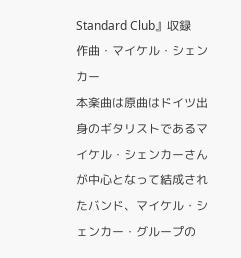Standard Club』収録
作曲・マイケル・シェンカー
本楽曲は原曲はドイツ出身のギタリストであるマイケル・シェンカーさんが中心となって結成されたバンド、マイケル・シェンカー・グループの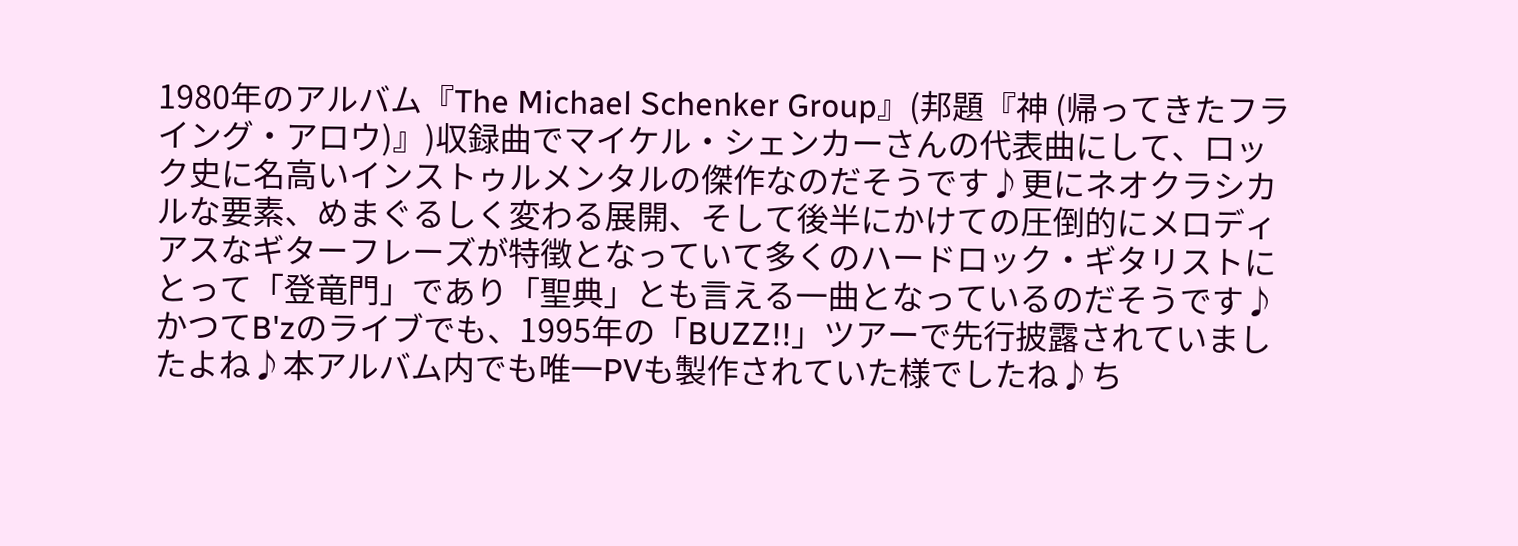1980年のアルバム『The Michael Schenker Group』(邦題『神 (帰ってきたフライング・アロウ)』)収録曲でマイケル・シェンカーさんの代表曲にして、ロック史に名高いインストゥルメンタルの傑作なのだそうです♪更にネオクラシカルな要素、めまぐるしく変わる展開、そして後半にかけての圧倒的にメロディアスなギターフレーズが特徴となっていて多くのハードロック・ギタリストにとって「登竜門」であり「聖典」とも言える一曲となっているのだそうです♪
かつてB'zのライブでも、1995年の「BUZZ!!」ツアーで先行披露されていましたよね♪本アルバム内でも唯一PVも製作されていた様でしたね♪ち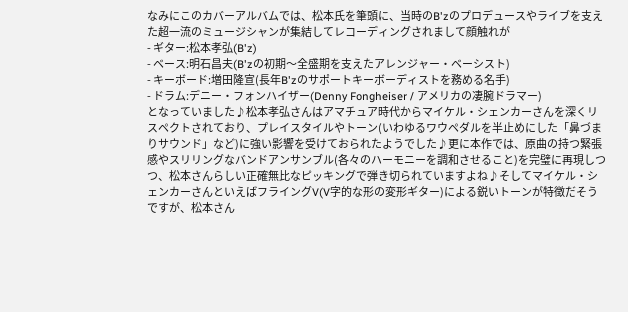なみにこのカバーアルバムでは、松本氏を筆頭に、当時のB'zのプロデュースやライブを支えた超一流のミュージシャンが集結してレコーディングされまして顔触れが
- ギター:松本孝弘(B'z)
- ベース:明石昌夫(B'zの初期〜全盛期を支えたアレンジャー・ベーシスト)
- キーボード:増田隆宣(長年B'zのサポートキーボーディストを務める名手)
- ドラム:デニー・フォンハイザー(Denny Fongheiser / アメリカの凄腕ドラマー)
となっていました♪松本孝弘さんはアマチュア時代からマイケル・シェンカーさんを深くリスペクトされており、プレイスタイルやトーン(いわゆるワウペダルを半止めにした「鼻づまりサウンド」など)に強い影響を受けておられたようでした♪更に本作では、原曲の持つ緊張感やスリリングなバンドアンサンブル(各々のハーモニーを調和させること)を完璧に再現しつつ、松本さんらしい正確無比なピッキングで弾き切られていますよね♪そしてマイケル・シェンカーさんといえばフライングV(V字的な形の変形ギター)による鋭いトーンが特徴だそうですが、松本さん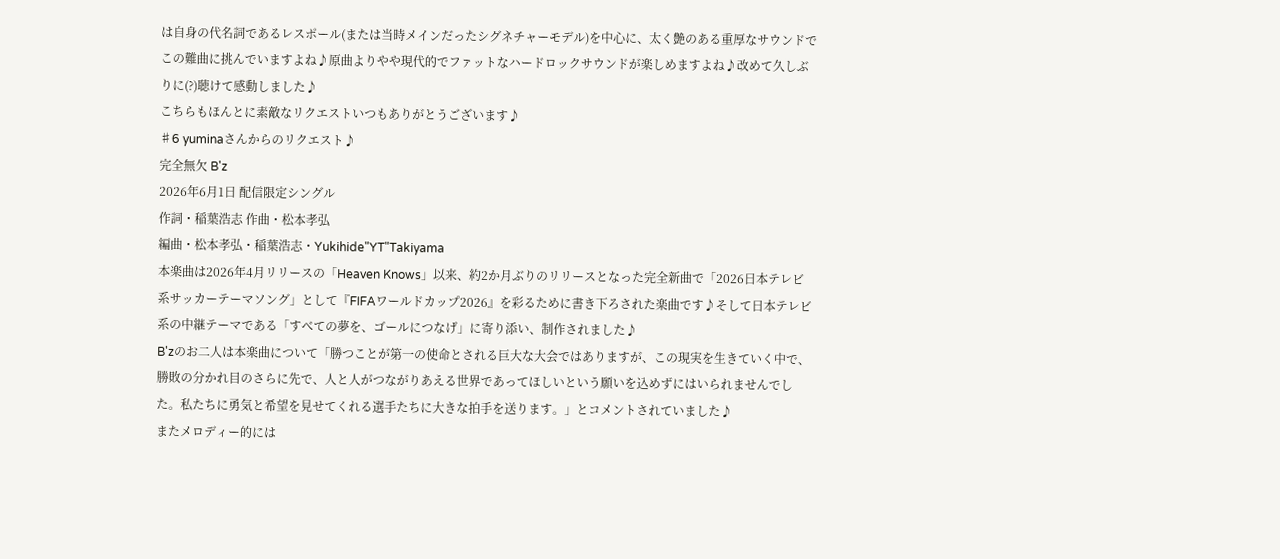は自身の代名詞であるレスポール(または当時メインだったシグネチャーモデル)を中心に、太く艶のある重厚なサウンドでこの難曲に挑んでいますよね♪原曲よりやや現代的でファットなハードロックサウンドが楽しめますよね♪改めて久しぶりに(?)聴けて感動しました♪
こちらもほんとに素敵なリクエストいつもありがとうございます♪
♯6 yuminaさんからのリクエスト♪
完全無欠 B'z
2026年6月1日 配信限定シングル
作詞・稲葉浩志 作曲・松本孝弘
編曲・松本孝弘・稲葉浩志・Yukihide"YT"Takiyama
本楽曲は2026年4月リリースの「Heaven Knows」以来、約2か月ぶりのリリースとなった完全新曲で「2026日本テレビ系サッカーテーマソング」として『FIFAワールドカップ2026』を彩るために書き下ろされた楽曲です♪そして日本テレビ系の中継テーマである「すべての夢を、ゴールにつなげ」に寄り添い、制作されました♪
B'zのお二人は本楽曲について「勝つことが第一の使命とされる巨大な大会ではありますが、この現実を生きていく中で、勝敗の分かれ目のさらに先で、人と人がつながりあえる世界であってほしいという願いを込めずにはいられませんでした。私たちに勇気と希望を見せてくれる選手たちに大きな拍手を送ります。」とコメントされていました♪
またメロディー的には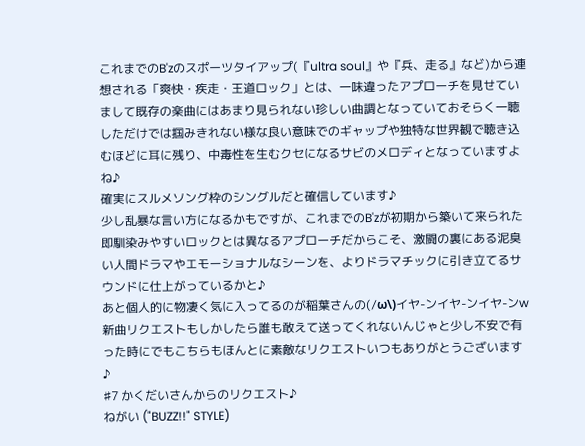これまでのB'zのスポーツタイアップ(『ultra soul』や『兵、走る』など)から連想される「爽快・疾走・王道ロック」とは、一味違ったアプローチを見せていまして既存の楽曲にはあまり見られない珍しい曲調となっていておそらく一聴しただけでは掴みきれない様な良い意味でのギャップや独特な世界観で聴き込むほどに耳に残り、中毒性を生むクセになるサビのメロディとなっていますよね♪
確実にスルメソング枠のシングルだと確信しています♪
少し乱暴な言い方になるかもですが、これまでのB'zが初期から築いて来られた即馴染みやすいロックとは異なるアプローチだからこそ、激闘の裏にある泥臭い人間ドラマやエモーショナルなシーンを、よりドラマチックに引き立てるサウンドに仕上がっているかと♪
あと個人的に物凄く気に入ってるのが稲葉さんの(/ω\)イヤ-ンイヤ-ンイヤ-ンw
新曲リクエストもしかしたら誰も敢えて送ってくれないんじゃと少し不安で有った時にでもこちらもほんとに素敵なリクエストいつもありがとうございます♪
♯7 かくだいさんからのリクエスト♪
ねがい ("BUZZ!!" STYLE)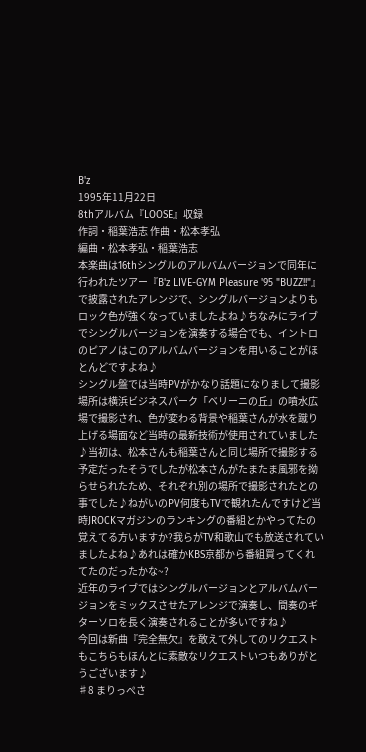B'z
1995年11月22日
8thアルバム『LOOSE』収録
作詞・稲葉浩志 作曲・松本孝弘
編曲・松本孝弘・稲葉浩志
本楽曲は16thシングルのアルバムバージョンで同年に行われたツアー『B'z LIVE-GYM Pleasure '95 "BUZZ!!"』で披露されたアレンジで、シングルバージョンよりもロック色が強くなっていましたよね♪ちなみにライブでシングルバージョンを演奏する場合でも、イントロのピアノはこのアルバムバージョンを用いることがほとんどですよね♪
シングル盤では当時PVがかなり話題になりまして撮影場所は横浜ビジネスパーク「ベリーニの丘」の噴水広場で撮影され、色が変わる背景や稲葉さんが水を蹴り上げる場面など当時の最新技術が使用されていました♪当初は、松本さんも稲葉さんと同じ場所で撮影する予定だったそうでしたが松本さんがたまたま風邪を拗らせられたため、それぞれ別の場所で撮影されたとの事でした♪ねがいのPV何度もTVで観れたんですけど当時JROCKマガジンのランキングの番組とかやってたの覚えてる方いますか?我らがTV和歌山でも放送されていましたよね♪あれは確かKBS京都から番組買ってくれてたのだったかな~?
近年のライブではシングルバージョンとアルバムバージョンをミックスさせたアレンジで演奏し、間奏のギターソロを長く演奏されることが多いですね♪
今回は新曲『完全無欠』を敢えて外してのリクエストもこちらもほんとに素敵なリクエストいつもありがとうございます♪
♯8 まりっぺさ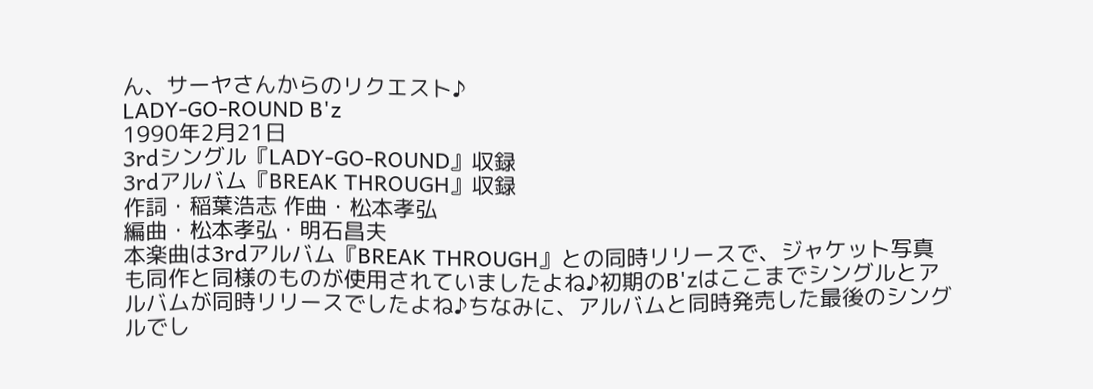ん、サーヤさんからのリクエスト♪
LADY-GO-ROUND B'z
1990年2月21日
3rdシングル『LADY-GO-ROUND』収録
3rdアルバム『BREAK THROUGH』収録
作詞・稲葉浩志 作曲・松本孝弘
編曲・松本孝弘・明石昌夫
本楽曲は3rdアルバム『BREAK THROUGH』との同時リリースで、ジャケット写真も同作と同様のものが使用されていましたよね♪初期のB'zはここまでシングルとアルバムが同時リリースでしたよね♪ちなみに、アルバムと同時発売した最後のシングルでし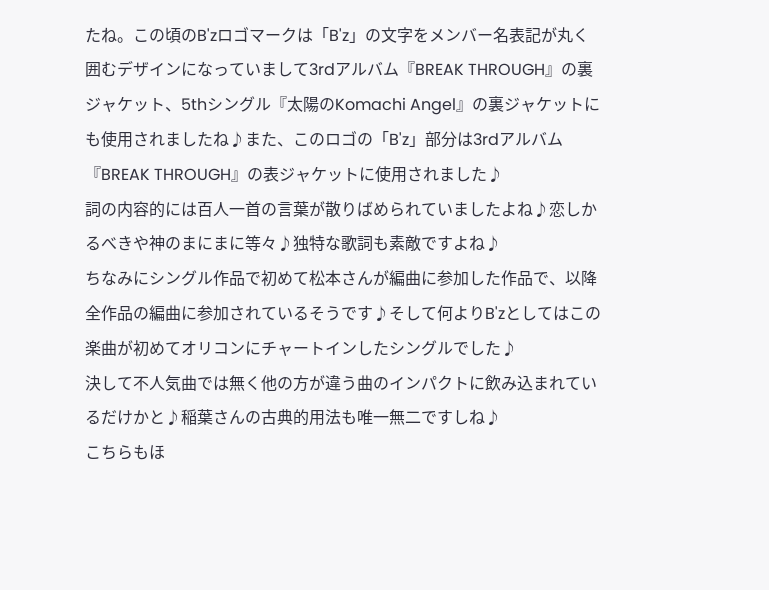たね。この頃のB'zロゴマークは「B'z」の文字をメンバー名表記が丸く囲むデザインになっていまして3rdアルバム『BREAK THROUGH』の裏ジャケット、5thシングル『太陽のKomachi Angel』の裏ジャケットにも使用されましたね♪また、このロゴの「B'z」部分は3rdアルバム『BREAK THROUGH』の表ジャケットに使用されました♪
詞の内容的には百人一首の言葉が散りばめられていましたよね♪恋しかるべきや神のまにまに等々♪独特な歌詞も素敵ですよね♪
ちなみにシングル作品で初めて松本さんが編曲に参加した作品で、以降全作品の編曲に参加されているそうです♪そして何よりB'zとしてはこの楽曲が初めてオリコンにチャートインしたシングルでした♪
決して不人気曲では無く他の方が違う曲のインパクトに飲み込まれているだけかと♪稲葉さんの古典的用法も唯一無二ですしね♪
こちらもほ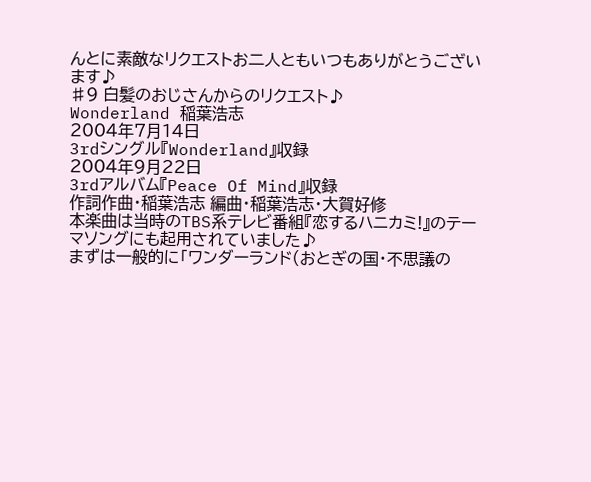んとに素敵なリクエストお二人ともいつもありがとうございます♪
♯9 白髪のおじさんからのリクエスト♪
Wonderland 稲葉浩志
2004年7月14日
3rdシングル『Wonderland』収録
2004年9月22日
3rdアルバム『Peace Of Mind』収録
作詞作曲・稲葉浩志 編曲・稲葉浩志・大賀好修
本楽曲は当時のTBS系テレビ番組『恋するハニカミ!』のテーマソングにも起用されていました♪
まずは一般的に「ワンダーランド(おとぎの国・不思議の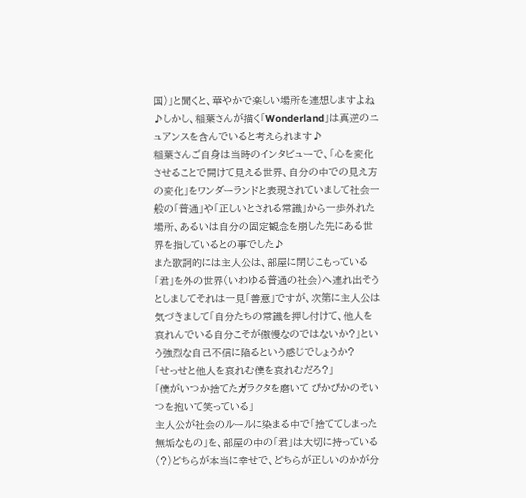国)」と聞くと、華やかで楽しい場所を連想しますよね♪しかし、稲葉さんが描く「Wonderland」は真逆のニュアンスを含んでいると考えられます♪
稲葉さんご自身は当時のインタビューで、「心を変化させることで開けて見える世界、自分の中での見え方の変化」をワンダーランドと表現されていまして社会一般の「普通」や「正しいとされる常識」から一歩外れた場所、あるいは自分の固定観念を崩した先にある世界を指しているとの事でした♪
また歌詞的には主人公は、部屋に閉じこもっている「君」を外の世界(いわゆる普通の社会)へ連れ出そうとしましてそれは一見「善意」ですが、次第に主人公は気づきまして「自分たちの常識を押し付けて、他人を哀れんでいる自分こそが傲慢なのではないか?」という強烈な自己不信に陥るという感じでしょうか?
「せっせと他人を哀れむ僕を哀れむだろ?」
「僕がいつか捨てたガラクタを磨いて ぴかぴかのそいつを抱いて笑っている」
主人公が社会のルールに染まる中で「捨ててしまった無垢なもの」を、部屋の中の「君」は大切に持っている(?)どちらが本当に幸せで、どちらが正しいのかが分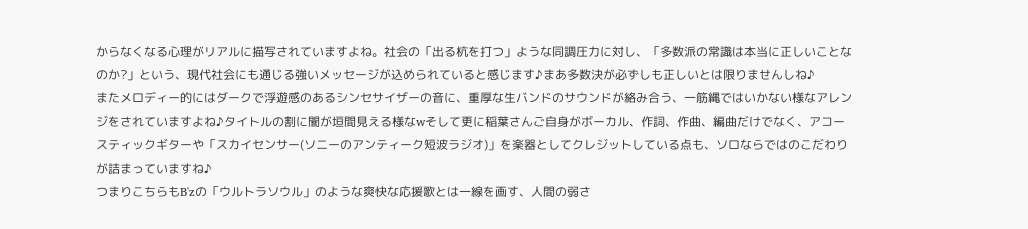からなくなる心理がリアルに描写されていますよね。社会の「出る杭を打つ」ような同調圧力に対し、「多数派の常識は本当に正しいことなのか?」という、現代社会にも通じる強いメッセージが込められていると感じます♪まあ多数決が必ずしも正しいとは限りませんしね♪
またメロディー的にはダークで浮遊感のあるシンセサイザーの音に、重厚な生バンドのサウンドが絡み合う、一筋縄ではいかない様なアレンジをされていますよね♪タイトルの割に闇が垣間見える様なwそして更に稲葉さんご自身がボーカル、作詞、作曲、編曲だけでなく、アコースティックギターや「スカイセンサー(ソニーのアンティーク短波ラジオ)」を楽器としてクレジットしている点も、ソロならではのこだわりが詰まっていますね♪
つまりこちらもB'zの「ウルトラソウル」のような爽快な応援歌とは一線を画す、人間の弱さ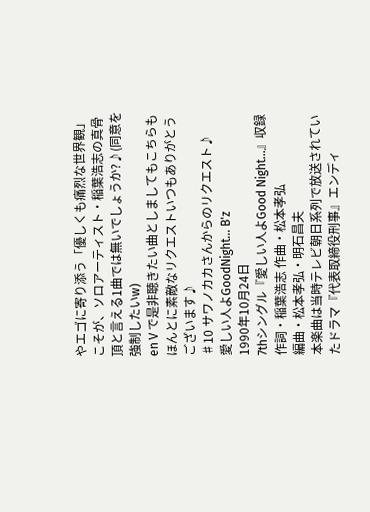やエゴに寄り添う「優しくも痛烈な世界観」こそが、ソロアーティスト・稲葉浩志の真骨頂と言える1曲では無いでしょうか?♪(同意を強制したいw)
enⅤで是非聴きたい曲としましてもこちらもほんとに素敵なリクエストいつもありがとうございます♪
♯10 サワノカカさんからのリクエスト♪
愛しい人よGoodNight... B'z
1990年10月24日
7thシングル『愛しい人よGood Night...』収録
作詞・稲葉浩志 作曲・松本孝弘
編曲・松本孝弘・明石昌夫
本楽曲は当時テレビ朝日系列で放送されていたドラマ『代表取締役刑事』エンディ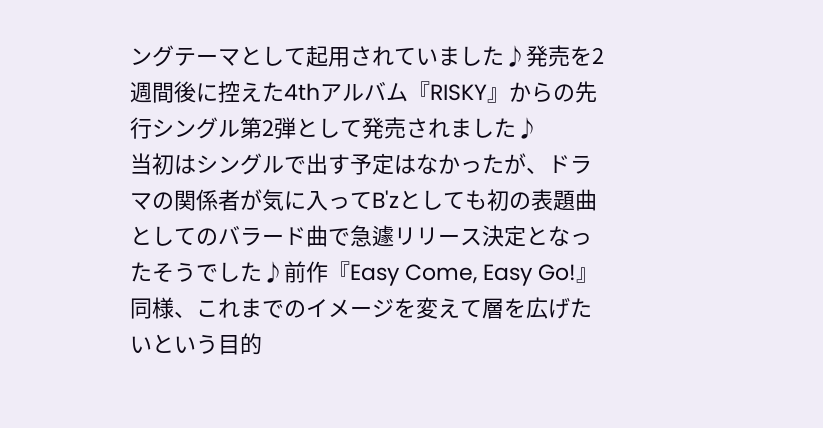ングテーマとして起用されていました♪発売を2週間後に控えた4thアルバム『RISKY』からの先行シングル第2弾として発売されました♪
当初はシングルで出す予定はなかったが、ドラマの関係者が気に入ってB'zとしても初の表題曲としてのバラード曲で急遽リリース決定となったそうでした♪前作『Easy Come, Easy Go!』同様、これまでのイメージを変えて層を広げたいという目的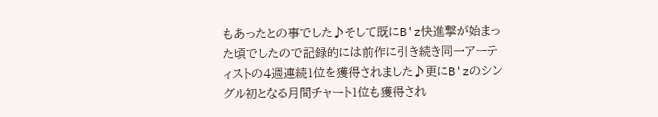もあったとの事でした♪そして既にB'z快進撃が始まった頃でしたので記録的には前作に引き続き同一アーティストの4週連続1位を獲得されました♪更にB'zのシングル初となる月間チャート1位も獲得され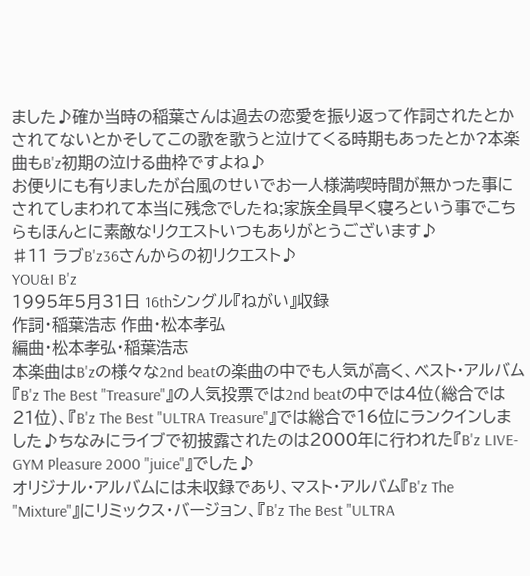ました♪確か当時の稲葉さんは過去の恋愛を振り返って作詞されたとかされてないとかそしてこの歌を歌うと泣けてくる時期もあったとか?本楽曲もB'z初期の泣ける曲枠ですよね♪
お便りにも有りましたが台風のせいでお一人様満喫時間が無かった事にされてしまわれて本当に残念でしたね;家族全員早く寝ろという事でこちらもほんとに素敵なリクエストいつもありがとうございます♪
♯11 ラブB'z36さんからの初リクエスト♪
YOU&I B'z
1995年5月31日 16thシングル『ねがい』収録
作詞・稲葉浩志 作曲・松本孝弘
編曲・松本孝弘・稲葉浩志
本楽曲はB'zの様々な2nd beatの楽曲の中でも人気が高く、ベスト・アルバム『B'z The Best "Treasure"』の人気投票では2nd beatの中では4位(総合では21位)、『B'z The Best "ULTRA Treasure"』では総合で16位にランクインしました♪ちなみにライブで初披露されたのは2000年に行われた『B'z LIVE-GYM Pleasure 2000 "juice"』でした♪
オリジナル・アルバムには未収録であり、マスト・アルバム『B'z The "Mixture"』にリミックス・バージョン、『B'z The Best "ULTRA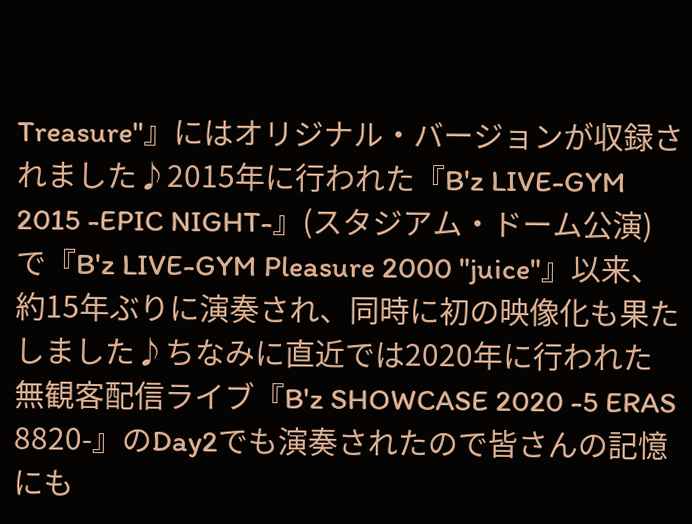Treasure"』にはオリジナル・バージョンが収録されました♪2015年に行われた『B'z LIVE-GYM 2015 -EPIC NIGHT-』(スタジアム・ドーム公演)で『B'z LIVE-GYM Pleasure 2000 "juice"』以来、約15年ぶりに演奏され、同時に初の映像化も果たしました♪ちなみに直近では2020年に行われた無観客配信ライブ『B'z SHOWCASE 2020 -5 ERAS 8820-』のDay2でも演奏されたので皆さんの記憶にも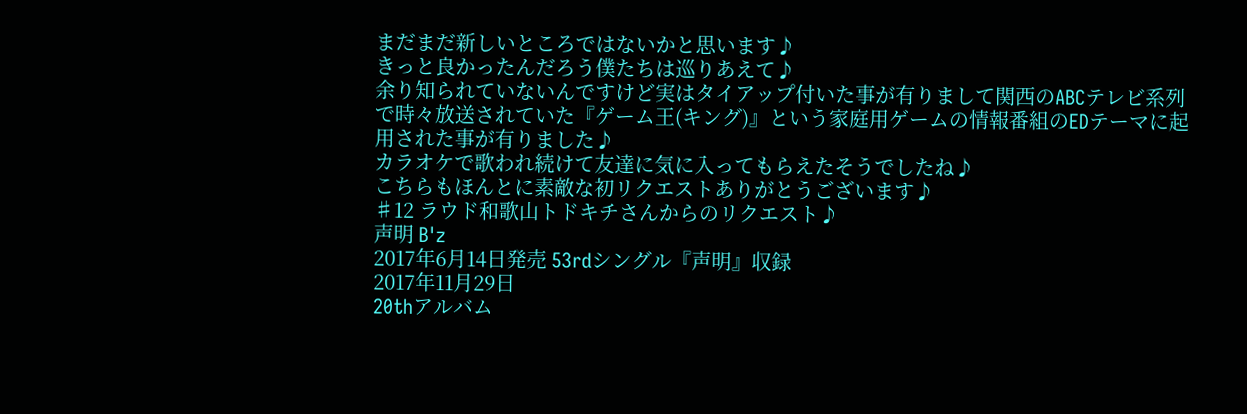まだまだ新しいところではないかと思います♪
きっと良かったんだろう僕たちは巡りあえて♪
余り知られていないんですけど実はタイアップ付いた事が有りまして関西のABCテレビ系列で時々放送されていた『ゲーム王(キング)』という家庭用ゲームの情報番組のEDテーマに起用された事が有りました♪
カラオケで歌われ続けて友達に気に入ってもらえたそうでしたね♪
こちらもほんとに素敵な初リクエストありがとうございます♪
♯12 ラウド和歌山トドキチさんからのリクエスト♪
声明 B'z
2017年6月14日発売 53rdシングル『声明』収録
2017年11月29日
20thアルバム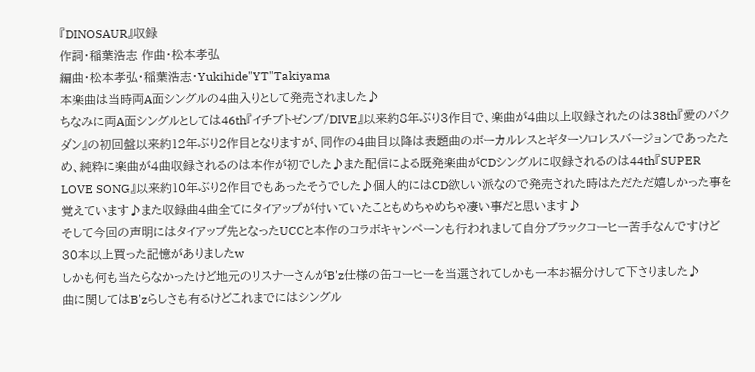『DINOSAUR』収録
作詞・稲葉浩志 作曲・松本孝弘
編曲・松本孝弘・稲葉浩志・Yukihide"YT"Takiyama
本楽曲は当時両A面シングルの4曲入りとして発売されました♪
ちなみに両A面シングルとしては46th『イチブトゼンブ/DIVE』以来約8年ぶり3作目で、楽曲が4曲以上収録されたのは38th『愛のバクダン』の初回盤以来約12年ぶり2作目となりますが、同作の4曲目以降は表題曲のボーカルレスとギターソロレスバージョンであったため、純粋に楽曲が4曲収録されるのは本作が初でした♪また配信による既発楽曲がCDシングルに収録されるのは44th『SUPER LOVE SONG』以来約10年ぶり2作目でもあったそうでした♪個人的にはCD欲しい派なので発売された時はただただ嬉しかった事を覚えています♪また収録曲4曲全てにタイアップが付いていたこともめちゃめちゃ凄い事だと思います♪
そして今回の声明にはタイアップ先となったUCCと本作のコラボキャンペーンも行われまして自分ブラックコーヒー苦手なんですけど30本以上買った記憶がありましたw
しかも何も当たらなかったけど地元のリスナーさんがB'z仕様の缶コーヒーを当選されてしかも一本お裾分けして下さりました♪
曲に関してはB'zらしさも有るけどこれまでにはシングル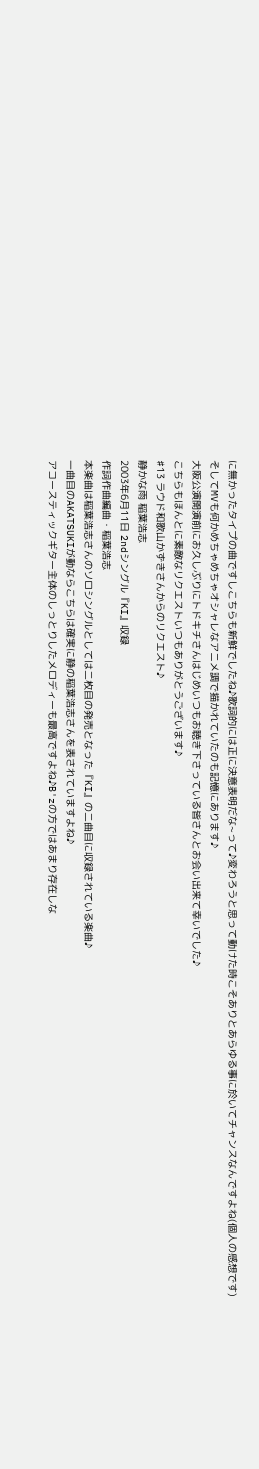に無かったタイプの曲ですしこちらも新鮮でしたね♪歌詞的には正に決意表明だな~って♪変わろうと思って動けた時こそありとあらゆる事に於いてチャンスなんですよね(個人の感想です)
そしてMVも何かめちゃめちゃオシャレなアニメ調で描かれていたのも記憶にあります♪
大阪公演開演前にお久しぶりにトドキチさんはじめいつもお聴き下さっている皆さんとお会い出来て幸いでした♪
こちらもほんとに素敵なリクエストいつもありがとうございます♪
♯13 ラウド和歌山かずきさんからのリクエスト♪
静かな雨 稲葉浩志
2003年6月11日 2ndシングル『KI』収録
作詞作曲編曲・稲葉浩志
本楽曲は稲葉浩志さんのソロシングルとしては二枚目の発売となった『KI』の二曲目に収録されている楽曲♪
一曲目のAKATSUKIが動ならこちらは確実に静の稲葉浩志さんを表されていますよね♪
アコースティックギター主体のしっとりしたメロディーも最高ですよね♪B'zの方ではあまり存在しな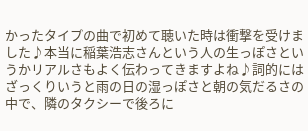かったタイプの曲で初めて聴いた時は衝撃を受けました♪本当に稲葉浩志さんという人の生っぽさというかリアルさもよく伝わってきますよね♪詞的にはざっくりいうと雨の日の湿っぽさと朝の気だるさの中で、隣のタクシーで後ろに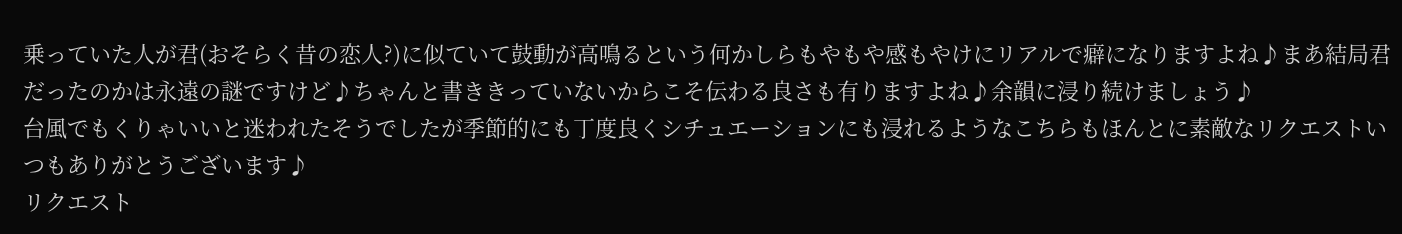乗っていた人が君(おそらく昔の恋人?)に似ていて鼓動が高鳴るという何かしらもやもや感もやけにリアルで癖になりますよね♪まあ結局君だったのかは永遠の謎ですけど♪ちゃんと書ききっていないからこそ伝わる良さも有りますよね♪余韻に浸り続けましょう♪
台風でもくりゃいいと迷われたそうでしたが季節的にも丁度良くシチュエーションにも浸れるようなこちらもほんとに素敵なリクエストいつもありがとうございます♪
リクエスト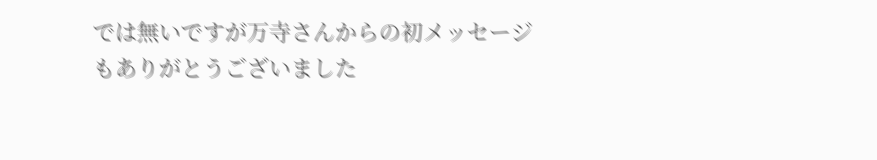では無いですが万寺さんからの初メッセージもありがとうございました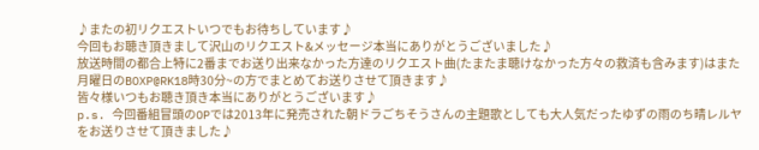♪またの初リクエストいつでもお待ちしています♪
今回もお聴き頂きまして沢山のリクエスト&メッセージ本当にありがとうございました♪
放送時間の都合上特に2番までお送り出来なかった方達のリクエスト曲(たまたま聴けなかった方々の救済も含みます)はまた月曜日のBOXP@RK18時30分~の方でまとめてお送りさせて頂きます♪
皆々様いつもお聴き頂き本当にありがとうございます♪
p.s. 今回番組冒頭のOPでは2013年に発売された朝ドラごちそうさんの主題歌としても大人気だったゆずの雨のち晴レルヤをお送りさせて頂きました♪